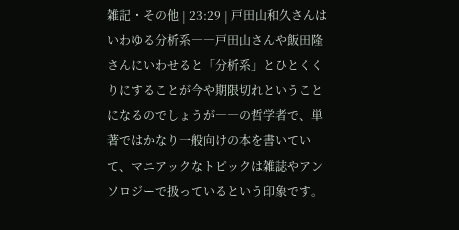雑記・その他 | 23:29 | 戸田山和久さんはいわゆる分析系――戸田山さんや飯田隆さんにいわせると「分析系」とひとくくりにすることが今や期限切れということになるのでしょうが――の哲学者で、単著ではかなり一般向けの本を書いていて、マニアックなトピックは雑誌やアンソロジーで扱っているという印象です。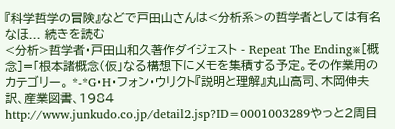『科学哲学の冒険』などで戸田山さんは<分析系>の哲学者としては有名なほ... 続きを読む
<分析>哲学者・戸田山和久著作ダイジェスト - Repeat The Ending※[概念]=「根本諸概念(仮」なる構想下にメモを集積する予定。その作業用のカテゴリー。 *-*G・H・フォン・ウリクト『説明と理解』丸山高司、木岡伸夫訳、産業図書、1984 http://www.junkudo.co.jp/detail2.jsp?ID=0001003289やっと2周目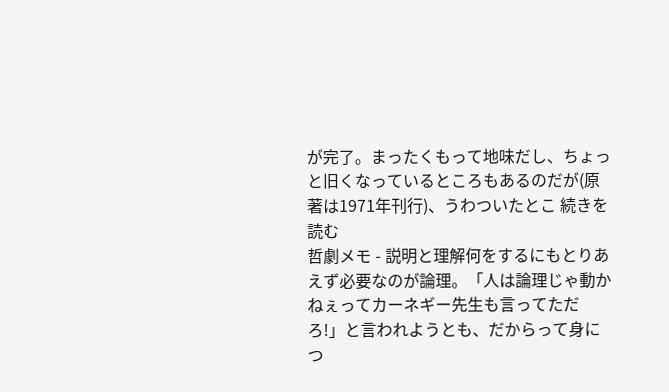が完了。まったくもって地味だし、ちょっと旧くなっているところもあるのだが(原著は1971年刊行)、うわついたとこ 続きを読む
哲劇メモ - 説明と理解何をするにもとりあえず必要なのが論理。「人は論理じゃ動かねぇってカーネギー先生も言ってただろ!」と言われようとも、だからって身につ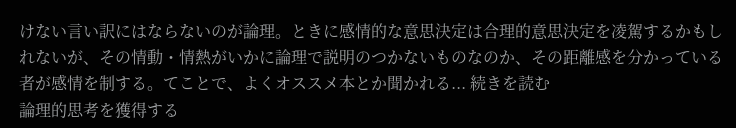けない言い訳にはならないのが論理。ときに感情的な意思決定は合理的意思決定を凌駕するかもしれないが、その情動・情熱がいかに論理で説明のつかないものなのか、その距離感を分かっている者が感情を制する。てことで、よくオススメ本とか聞かれる... 続きを読む
論理的思考を獲得する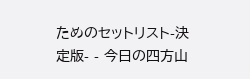ためのセットリスト-決定版- - 今日の四方山